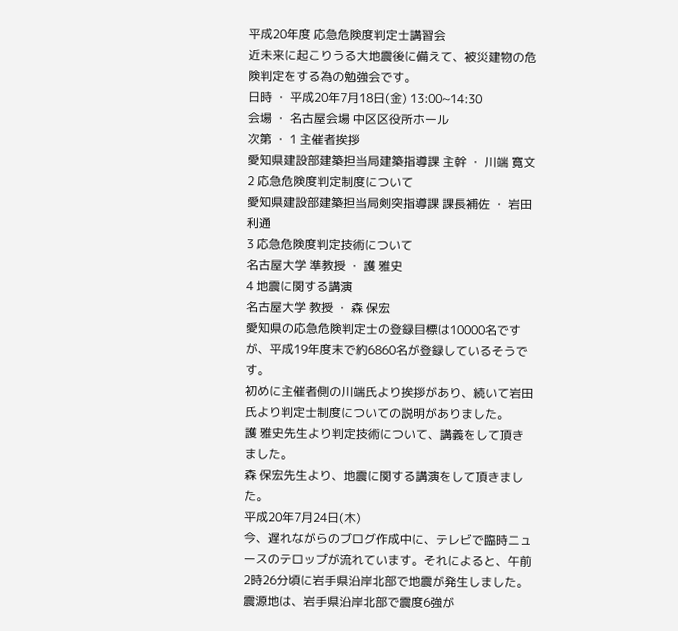平成20年度 応急危険度判定士講習会
近未来に起こりうる大地震後に備えて、被災建物の危険判定をする為の勉強会です。
日時 ・ 平成20年7月18日(金) 13:00~14:30
会場 ・ 名古屋会場 中区区役所ホール
次第 ・ 1 主催者挨拶
愛知県建設部建築担当局建築指導課 主幹 ・ 川端 寛文
2 応急危険度判定制度について
愛知県建設部建築担当局剣突指導課 課長補佐 ・ 岩田 利通
3 応急危険度判定技術について
名古屋大学 準教授 ・ 護 雅史
4 地震に関する講演
名古屋大学 教授 ・ 森 保宏
愛知県の応急危険判定士の登録目標は10000名ですが、平成19年度末で約6860名が登録しているそうです。
初めに主催者側の川端氏より挨拶があり、続いて岩田氏より判定士制度についての説明がありました。
護 雅史先生より判定技術について、講義をして頂きました。
森 保宏先生より、地震に関する講演をして頂きました。
平成20年7月24日(木)
今、遅れながらのブログ作成中に、テレビで臨時ニュースのテロップが流れています。それによると、午前2時26分頃に岩手県沿岸北部で地震が発生しました。震源地は、岩手県沿岸北部で震度6強が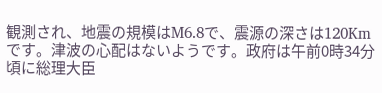観測され、地震の規模はM6.8で、震源の深さは120Kmです。津波の心配はないようです。政府は午前0時34分頃に総理大臣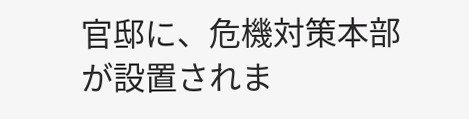官邸に、危機対策本部が設置されま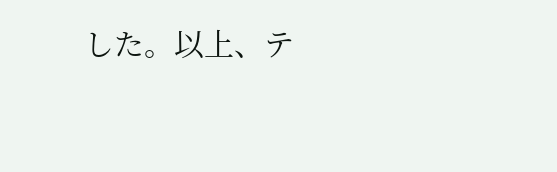した。以上、テ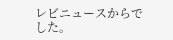レビニュースからでした。